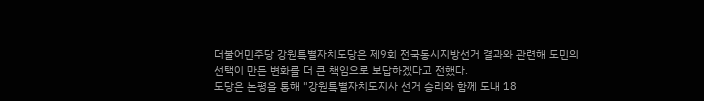더불어민주당 강원특별자치도당은 제9회 전국동시지방선거 결과와 관련해 도민의 선택이 만든 변화를 더 큰 책임으로 보답하겠다고 전했다.
도당은 논평을 통해 "강원특별자치도지사 선거 승리와 함께 도내 18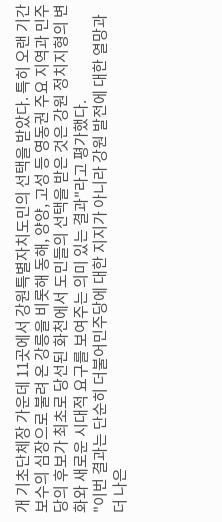개 기초단체장 가운데 11곳에서 강원특별자치도민의 선택을 받았다. 특히 오랜 기간 보수의 심장으로 불려 온 강릉을 비롯해 동해, 양양, 고성 등 영동권 주요 지역과 민주당의 후보가 최초로 당선된 화천에서 도민들의 선택을 받은 것은 강원 정치지형의 변화와 새로운 시대적 요구를 보여주는 의미 있는 결과"라고 평가했다.
"이번 결과는 단순히 더불어민주당에 대한 지지가 아니라 강원 발전에 대한 열망과 더 나은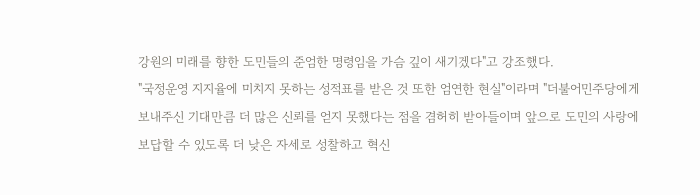강원의 미래를 향한 도민들의 준엄한 명령임을 가슴 깊이 새기겠다"고 강조했다.
"국정운영 지지율에 미치지 못하는 성적표를 받은 것 또한 엄연한 현실"이라며 "더불어민주당에게 보내주신 기대만큼 더 많은 신뢰를 얻지 못했다는 점을 겸허히 받아들이며 앞으로 도민의 사랑에 보답할 수 있도록 더 낮은 자세로 성찰하고 혁신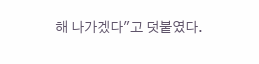해 나가겠다"고 덧붙였다.